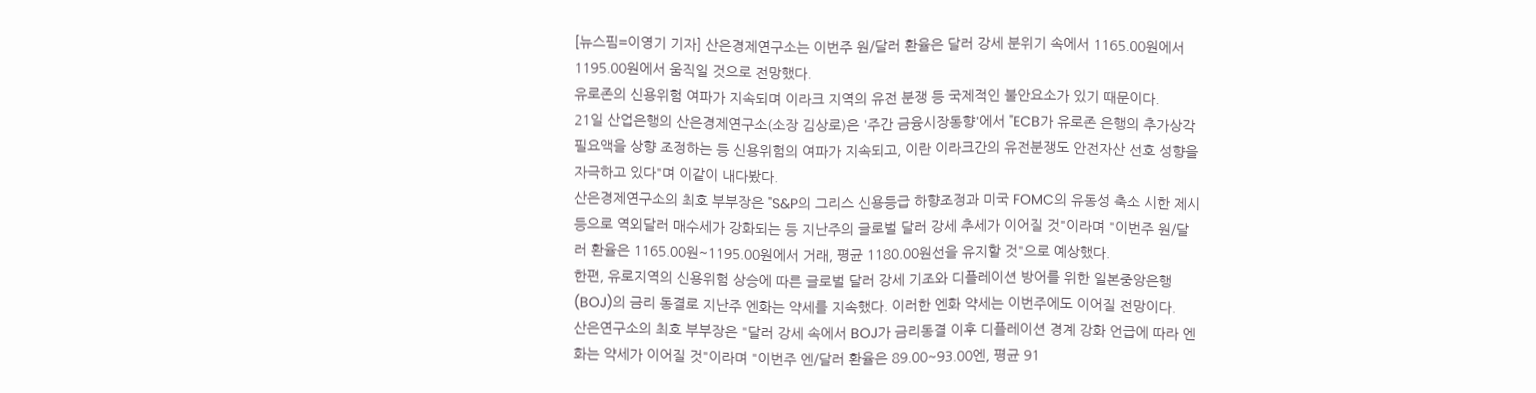[뉴스핌=이영기 기자] 산은경제연구소는 이번주 원/달러 환율은 달러 강세 분위기 속에서 1165.00원에서 1195.00원에서 움직일 것으로 전망했다.
유로존의 신용위험 여파가 지속되며 이라크 지역의 유전 분쟁 등 국제적인 불안요소가 있기 때문이다.
21일 산업은행의 산은경제연구소(소장 김상로)은 '주간 금융시장동향'에서 "ECB가 유로존 은행의 추가상각 필요액을 상향 조정하는 등 신용위험의 여파가 지속되고, 이란 이라크간의 유전분쟁도 안전자산 선호 성향을 자극하고 있다"며 이같이 내다봤다.
산은경제연구소의 최호 부부장은 "S&P의 그리스 신용등급 하향조정과 미국 FOMC의 유동성 축소 시한 제시 등으로 역외달러 매수세가 강화되는 등 지난주의 글로벌 달러 강세 추세가 이어질 것"이라며 "이번주 원/달러 환율은 1165.00원~1195.00원에서 거래, 평균 1180.00원선을 유지할 것"으로 예상했다.
한편, 유로지역의 신용위험 상승에 따른 글로벌 달러 강세 기조와 디플레이션 방어를 위한 일본중앙은행(BOJ)의 금리 동결로 지난주 엔화는 약세를 지속했다. 이러한 엔화 약세는 이번주에도 이어질 전망이다.
산은연구소의 최호 부부장은 "달러 강세 속에서 BOJ가 금리동결 이후 디플레이션 경계 강화 언급에 따라 엔화는 약세가 이어질 것"이라며 "이번주 엔/달러 환율은 89.00~93.00엔, 평균 91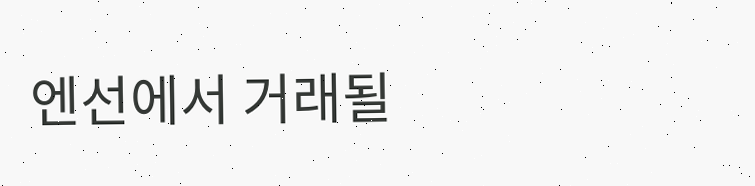엔선에서 거래될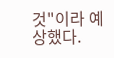것"이라 예상했다.